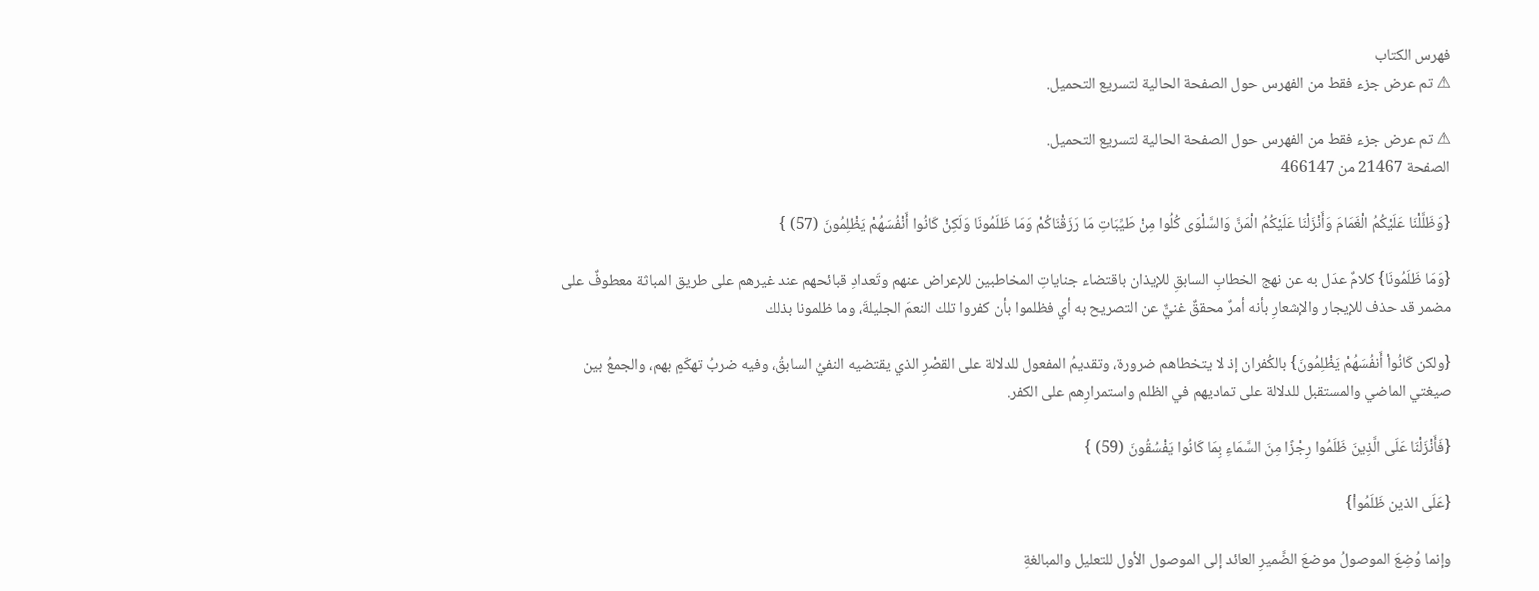فهرس الكتاب
⚠ تم عرض جزء فقط من الفهرس حول الصفحة الحالية لتسريع التحميل.

⚠ تم عرض جزء فقط من الفهرس حول الصفحة الحالية لتسريع التحميل.
الصفحة 21467 من 466147

{وَظَلَّلْنَا عَلَيْكُمُ الْغَمَامَ وَأَنْزَلْنَا عَلَيْكُمُ الْمَنَّ وَالسَّلْوَى كُلُوا مِنْ طَيِّبَاتِ مَا رَزَقْنَاكُمْ وَمَا ظَلَمُونَا وَلَكِنْ كَانُوا أَنْفُسَهُمْ يَظْلِمُونَ (57) }

{وَمَا ظَلَمُونَا} كلامٌ عدَل به عن نهج الخطابِ السابقِ للإيذان باقتضاء جناياتِ المخاطبين للإعراض عنهم وتَعدادِ قبائحهم عند غيرهم على طريق المباثة معطوفٌ على مضمر قد حذف للإيجار والإشعارِ بأنه أمرٌ محققٌ غنيٌّ عن التصريح به أي فظلموا بأن كفروا تلك النعمَ الجليلةَ، وما ظلمونا بذلك

{ولكن كَانُواْ أَنفُسَهُمْ يَظْلِمُونَ} بالكُفران إذ لا يتخطاهم ضرورة، وتقديمُ المفعول للدلالة على القصْرِ الذي يقتضيه النفيُ السابقُ، وفيه ضربُ تهكّمٍ بهم، والجمعُ بين صيغتي الماضي والمستقبل للدلالة على تماديهم في الظلم واستمرارِهم على الكفر.

{فَأَنْزَلْنَا عَلَى الَّذِينَ ظَلَمُوا رِجْزًا مِنَ السَّمَاءِ بِمَا كَانُوا يَفْسُقُونَ (59) }

{عَلَى الذين ظَلَمُواْ}

وإنما وُضِعَ الموصولُ موضعَ الضَّميرِ العائد إلى الموصول الأول للتعليل والمبالغةِ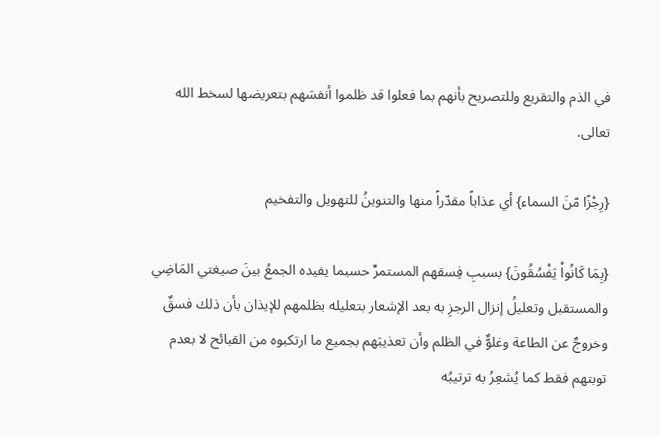في الذم والتقريع وللتصريح بأنهم بما فعلوا قد ظلموا أنفسَهم بتعريضها لسخط الله تعالى.

{رِجْزًا مّنَ السماء} أي عذاباً مقدّراً منها والتنوينُ للتهويل والتفخيم

{بِمَا كَانُواْ يَفْسُقُونَ} بسببِ فِسقهم المستمرِّ حسبما يفيده الجمعُ بينَ صيغتي المَاضِي والمستقبل وتعليلُ إنزال الرجزِ به بعد الإشعار بتعليله بظلمهم للإيذان بأن ذلك فسقٌ وخروجٌ عن الطاعة وغلوٌّ في الظلم وأن تعذيبَهم بجميع ما ارتكبوه من القبائح لا بعدم توبتهم فقط كما يُشعِرُ به ترتيبُه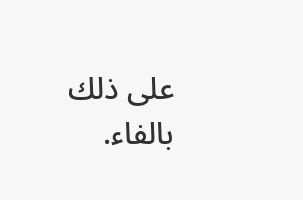على ذلك بالفاء.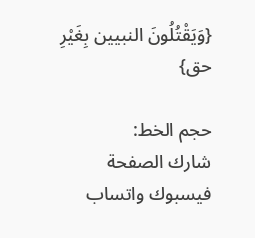{وَيَقْتُلُونَ النبيين بِغَيْرِ حق}

حجم الخط:
شارك الصفحة
فيسبوك واتساب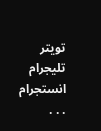تويتر تليجرام انستجرام
. . .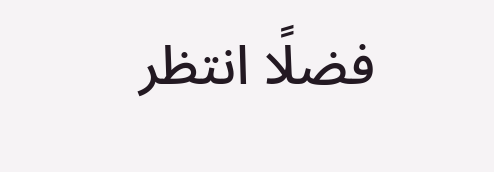فضلًا انتظر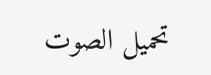تحميل الصوت